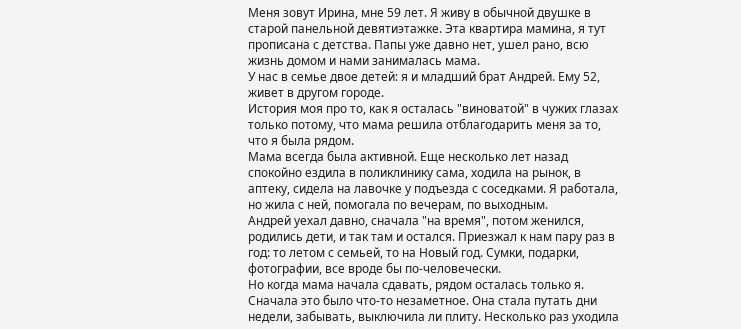Меня зовут Ирина, мне 59 лет. Я живу в обычной двушке в старой панельной девятиэтажке. Эта квартира мамина, я тут прописана с детства. Папы уже давно нет, ушел рано, всю жизнь домом и нами занималась мама.
У нас в семье двое детей: я и младший брат Андрей. Ему 52, живет в другом городе.
История моя про то, как я осталась "виноватой" в чужих глазах только потому, что мама решила отблагодарить меня за то, что я была рядом.
Мама всегда была активной. Еще несколько лет назад спокойно ездила в поликлинику сама, ходила на рынок, в аптеку, сидела на лавочке у подъезда с соседками. Я работала, но жила с ней, помогала по вечерам, по выходным.
Андрей уехал давно, сначала "на время", потом женился, родились дети, и так там и остался. Приезжал к нам пару раз в год: то летом с семьей, то на Новый год. Сумки, подарки, фотографии, все вроде бы по-человечески.
Но когда мама начала сдавать, рядом осталась только я.
Сначала это было что-то незаметное. Она стала путать дни недели, забывать, выключила ли плиту. Несколько раз уходила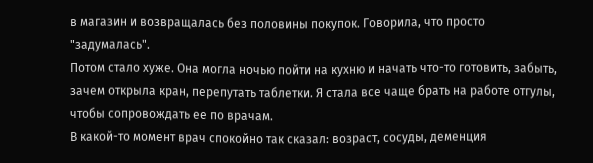в магазин и возвращалась без половины покупок. Говорила, что просто "задумалась".
Потом стало хуже. Она могла ночью пойти на кухню и начать что-то готовить, забыть, зачем открыла кран, перепутать таблетки. Я стала все чаще брать на работе отгулы, чтобы сопровождать ее по врачам.
В какой-то момент врач спокойно так сказал: возраст, сосуды, деменция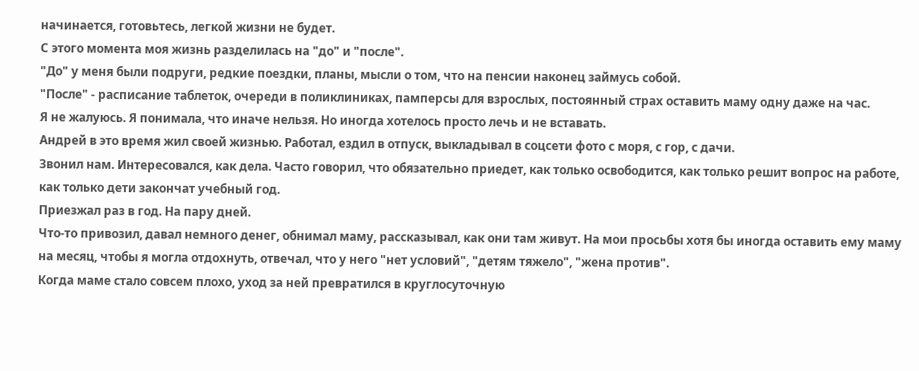начинается, готовьтесь, легкой жизни не будет.
С этого момента моя жизнь разделилась на "до" и "после".
"До" у меня были подруги, редкие поездки, планы, мысли о том, что на пенсии наконец займусь собой.
"После" - расписание таблеток, очереди в поликлиниках, памперсы для взрослых, постоянный страх оставить маму одну даже на час.
Я не жалуюсь. Я понимала, что иначе нельзя. Но иногда хотелось просто лечь и не вставать.
Андрей в это время жил своей жизнью. Работал, ездил в отпуск, выкладывал в соцсети фото с моря, с гор, с дачи.
Звонил нам. Интересовался, как дела. Часто говорил, что обязательно приедет, как только освободится, как только решит вопрос на работе, как только дети закончат учебный год.
Приезжал раз в год. На пару дней.
Что-то привозил, давал немного денег, обнимал маму, рассказывал, как они там живут. На мои просьбы хотя бы иногда оставить ему маму на месяц, чтобы я могла отдохнуть, отвечал, что у него "нет условий", "детям тяжело", "жена против".
Когда маме стало совсем плохо, уход за ней превратился в круглосуточную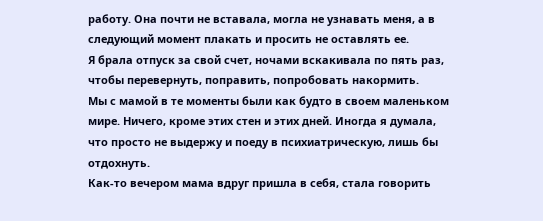работу. Она почти не вставала, могла не узнавать меня, а в следующий момент плакать и просить не оставлять ее.
Я брала отпуск за свой счет, ночами вскакивала по пять раз, чтобы перевернуть, поправить, попробовать накормить.
Мы с мамой в те моменты были как будто в своем маленьком мире. Ничего, кроме этих стен и этих дней. Иногда я думала, что просто не выдержу и поеду в психиатрическую, лишь бы отдохнуть.
Как-то вечером мама вдруг пришла в себя, стала говорить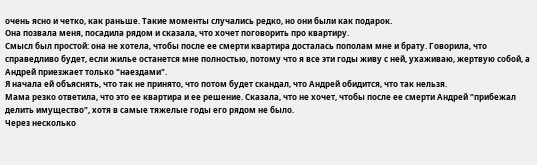очень ясно и четко, как раньше. Такие моменты случались редко, но они были как подарок.
Она позвала меня, посадила рядом и сказала, что хочет поговорить про квартиру.
Смысл был простой: она не хотела, чтобы после ее смерти квартира досталась пополам мне и брату. Говорила, что справедливо будет, если жилье останется мне полностью, потому что я все эти годы живу с ней, ухаживаю, жертвую собой, а Андрей приезжает только "наездами".
Я начала ей объяснять, что так не принято, что потом будет скандал, что Андрей обидится, что так нельзя.
Мама резко ответила, что это ее квартира и ее решение. Сказала, что не хочет, чтобы после ее смерти Андрей "прибежал делить имущество", хотя в самые тяжелые годы его рядом не было.
Через несколько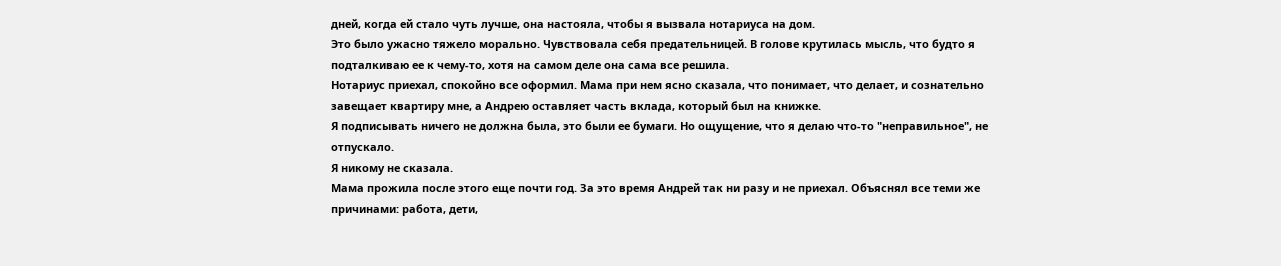дней, когда ей стало чуть лучше, она настояла, чтобы я вызвала нотариуса на дом.
Это было ужасно тяжело морально. Чувствовала себя предательницей. В голове крутилась мысль, что будто я подталкиваю ее к чему-то, хотя на самом деле она сама все решила.
Нотариус приехал, спокойно все оформил. Мама при нем ясно сказала, что понимает, что делает, и сознательно завещает квартиру мне, а Андрею оставляет часть вклада, который был на книжке.
Я подписывать ничего не должна была, это были ее бумаги. Но ощущение, что я делаю что-то "неправильное", не отпускало.
Я никому не сказала.
Мама прожила после этого еще почти год. За это время Андрей так ни разу и не приехал. Объяснял все теми же причинами: работа, дети,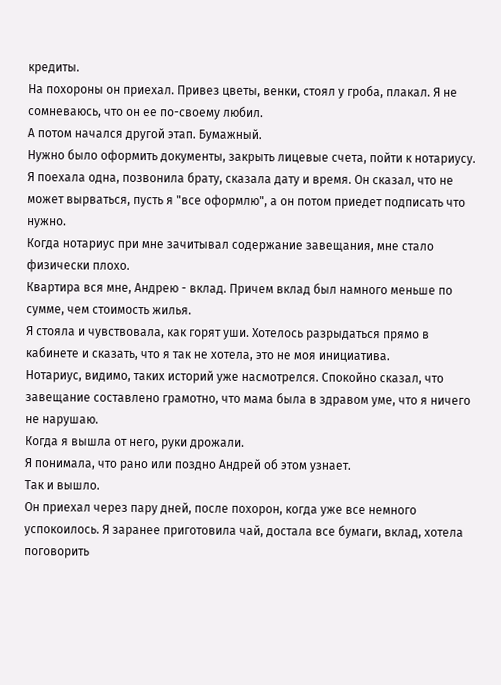кредиты.
На похороны он приехал. Привез цветы, венки, стоял у гроба, плакал. Я не сомневаюсь, что он ее по-своему любил.
А потом начался другой этап. Бумажный.
Нужно было оформить документы, закрыть лицевые счета, пойти к нотариусу. Я поехала одна, позвонила брату, сказала дату и время. Он сказал, что не может вырваться, пусть я "все оформлю", а он потом приедет подписать что нужно.
Когда нотариус при мне зачитывал содержание завещания, мне стало физически плохо.
Квартира вся мне, Андрею - вклад. Причем вклад был намного меньше по сумме, чем стоимость жилья.
Я стояла и чувствовала, как горят уши. Хотелось разрыдаться прямо в кабинете и сказать, что я так не хотела, это не моя инициатива.
Нотариус, видимо, таких историй уже насмотрелся. Спокойно сказал, что завещание составлено грамотно, что мама была в здравом уме, что я ничего не нарушаю.
Когда я вышла от него, руки дрожали.
Я понимала, что рано или поздно Андрей об этом узнает.
Так и вышло.
Он приехал через пару дней, после похорон, когда уже все немного успокоилось. Я заранее приготовила чай, достала все бумаги, вклад, хотела поговорить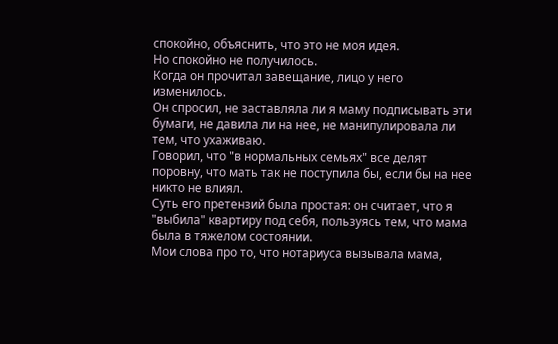спокойно, объяснить, что это не моя идея.
Но спокойно не получилось.
Когда он прочитал завещание, лицо у него изменилось.
Он спросил, не заставляла ли я маму подписывать эти бумаги, не давила ли на нее, не манипулировала ли тем, что ухаживаю.
Говорил, что "в нормальных семьях" все делят поровну, что мать так не поступила бы, если бы на нее никто не влиял.
Суть его претензий была простая: он считает, что я "выбила" квартиру под себя, пользуясь тем, что мама была в тяжелом состоянии.
Мои слова про то, что нотариуса вызывала мама,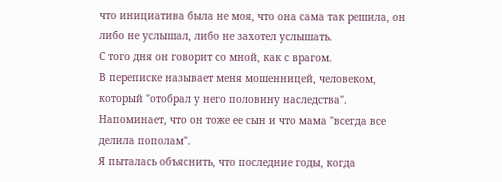что инициатива была не моя, что она сама так решила, он либо не услышал, либо не захотел услышать.
С того дня он говорит со мной, как с врагом.
В переписке называет меня мошенницей, человеком, который "отобрал у него половину наследства". Напоминает, что он тоже ее сын и что мама "всегда все делила пополам".
Я пыталась объяснить, что последние годы, когда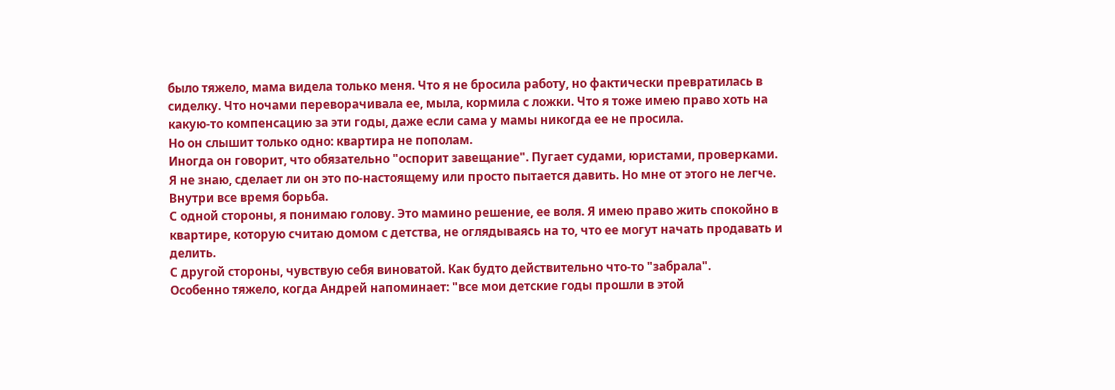было тяжело, мама видела только меня. Что я не бросила работу, но фактически превратилась в сиделку. Что ночами переворачивала ее, мыла, кормила с ложки. Что я тоже имею право хоть на какую-то компенсацию за эти годы, даже если сама у мамы никогда ее не просила.
Но он слышит только одно: квартира не пополам.
Иногда он говорит, что обязательно "оспорит завещание". Пугает судами, юристами, проверками.
Я не знаю, сделает ли он это по-настоящему или просто пытается давить. Но мне от этого не легче.
Внутри все время борьба.
С одной стороны, я понимаю голову. Это мамино решение, ее воля. Я имею право жить спокойно в квартире, которую считаю домом с детства, не оглядываясь на то, что ее могут начать продавать и делить.
С другой стороны, чувствую себя виноватой. Как будто действительно что-то "забрала".
Особенно тяжело, когда Андрей напоминает: "все мои детские годы прошли в этой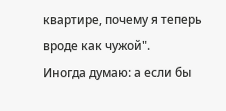квартире, почему я теперь вроде как чужой".
Иногда думаю: а если бы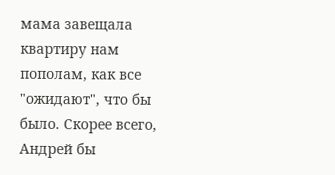мама завещала квартиру нам пополам, как все "ожидают", что бы было. Скорее всего, Андрей бы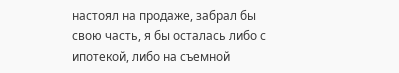настоял на продаже, забрал бы свою часть, я бы осталась либо с ипотекой, либо на съемной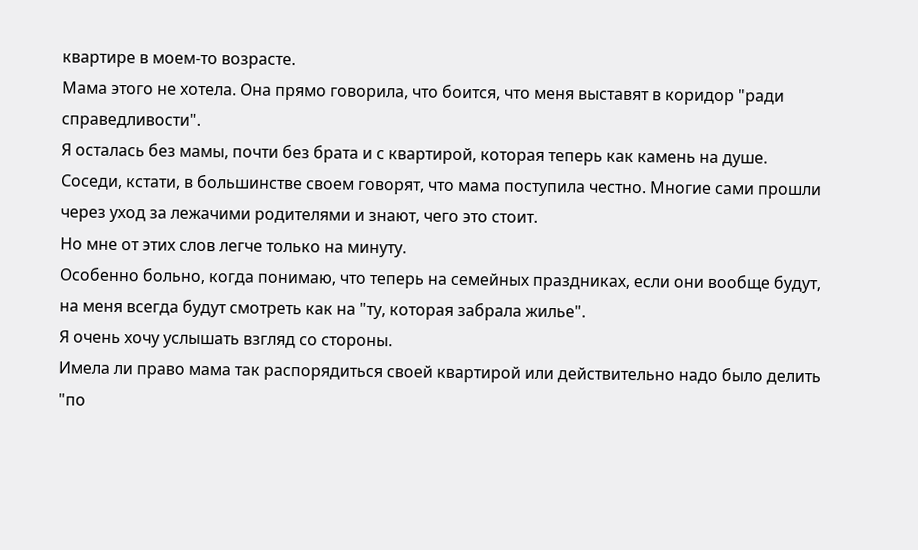квартире в моем-то возрасте.
Мама этого не хотела. Она прямо говорила, что боится, что меня выставят в коридор "ради справедливости".
Я осталась без мамы, почти без брата и с квартирой, которая теперь как камень на душе.
Соседи, кстати, в большинстве своем говорят, что мама поступила честно. Многие сами прошли через уход за лежачими родителями и знают, чего это стоит.
Но мне от этих слов легче только на минуту.
Особенно больно, когда понимаю, что теперь на семейных праздниках, если они вообще будут, на меня всегда будут смотреть как на "ту, которая забрала жилье".
Я очень хочу услышать взгляд со стороны.
Имела ли право мама так распорядиться своей квартирой или действительно надо было делить "по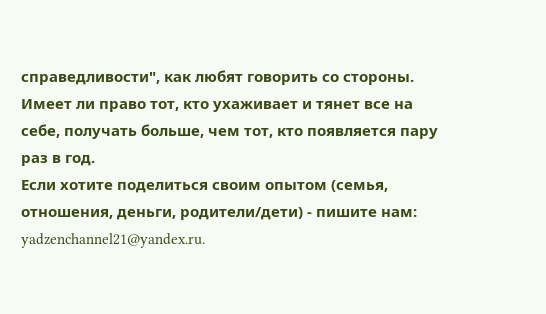справедливости", как любят говорить со стороны. Имеет ли право тот, кто ухаживает и тянет все на себе, получать больше, чем тот, кто появляется пару раз в год.
Если хотите поделиться своим опытом (семья, отношения, деньги, родители/дети) - пишите нам: yadzenchannel21@yandex.ru.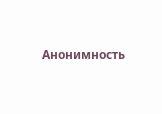Анонимность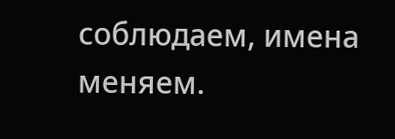соблюдаем, имена меняем.